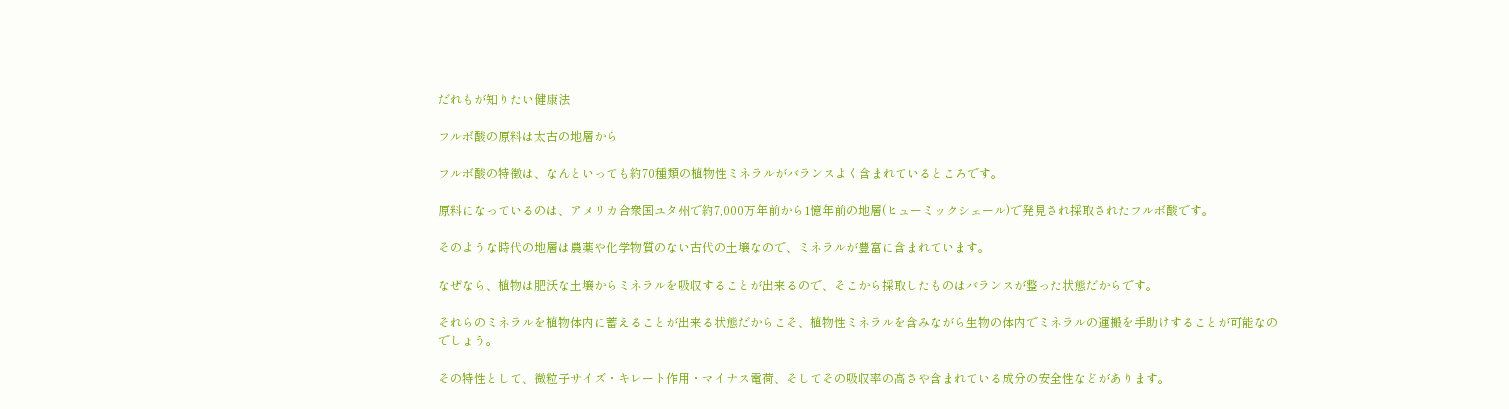だれもが知りたい健康法

フルボ酸の原料は太古の地層から

フルボ酸の特徴は、なんといっても約70種類の植物性ミネラルがバランスよく含まれているところです。

原料になっているのは、アメリカ合衆国ユタ州で約7,000万年前から1憶年前の地層(ヒューミックシェール)で発見され採取されたフルボ酸です。

そのような時代の地層は農薬や化学物質のない古代の土壌なので、ミネラルが豊富に含まれています。

なぜなら、植物は肥沃な土壌からミネラルを吸収することが出来るので、そこから採取したものはバランスが整った状態だからです。

それらのミネラルを植物体内に蓄えることが出来る状態だからこそ、植物性ミネラルを含みながら生物の体内でミネラルの運搬を手助けすることが可能なのでしょう。

その特性として、微粒子サイズ・キレート作用・マイナス電荷、そしてその吸収率の高さや含まれている成分の安全性などがあります。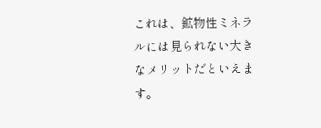これは、鉱物性ミネラルには見られない大きなメリットだといえます。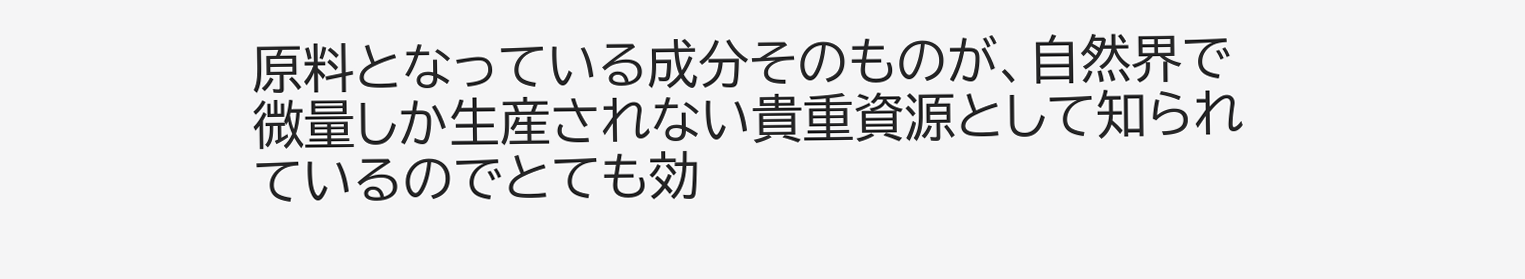原料となっている成分そのものが、自然界で微量しか生産されない貴重資源として知られているのでとても効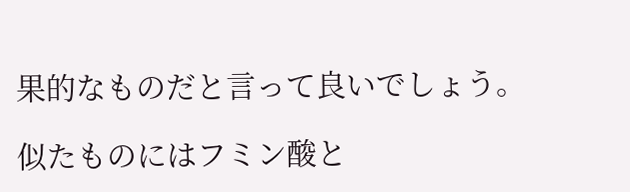果的なものだと言って良いでしょう。

似たものにはフミン酸と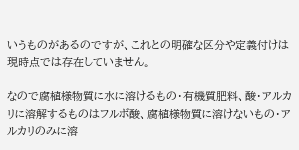いうものがあるのですが、これとの明確な区分や定義付けは現時点では存在していません。

なので腐植様物質に水に溶けるもの・有機質肥料、酸・アルカリに溶解するものはフルボ酸、腐植様物質に溶けないもの・アルカリのみに溶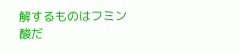解するものはフミン酸だ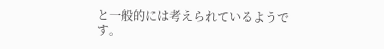と一般的には考えられているようです。